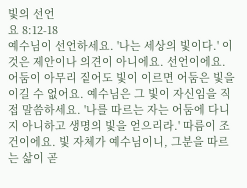빛의 선언
요 8:12-18
예수님이 선언하세요. '나는 세상의 빛이다.' 이것은 제안이나 의견이 아니에요. 선언이에요. 어둠이 아무리 짙어도 빛이 이르면 어둠은 빛을 이길 수 없어요. 예수님은 그 빛이 자신임을 직접 말씀하세요. '나를 따르는 자는 어둠에 다니지 아니하고 생명의 빛을 얻으리라.' 따름이 조건이에요. 빛 자체가 예수님이니, 그분을 따르는 삶이 곧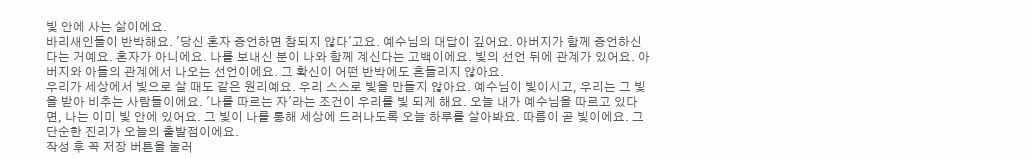빛 안에 사는 삶이에요.
바리새인들이 반박해요. '당신 혼자 증언하면 참되지 않다'고요. 예수님의 대답이 깊어요. 아버지가 함께 증언하신다는 거예요. 혼자가 아니에요. 나를 보내신 분이 나와 함께 계신다는 고백이에요. 빛의 선언 뒤에 관계가 있어요. 아버지와 아들의 관계에서 나오는 선언이에요. 그 확신이 어떤 반박에도 흔들리지 않아요.
우리가 세상에서 빛으로 살 때도 같은 원리예요. 우리 스스로 빛을 만들지 않아요. 예수님이 빛이시고, 우리는 그 빛을 받아 비추는 사람들이에요. '나를 따르는 자'라는 조건이 우리를 빛 되게 해요. 오늘 내가 예수님을 따르고 있다면, 나는 이미 빛 안에 있어요. 그 빛이 나를 통해 세상에 드러나도록 오늘 하루를 살아봐요. 따름이 곧 빛이에요. 그 단순한 진리가 오늘의 출발점이에요.
작성 후 꼭 저장 버튼을 눌러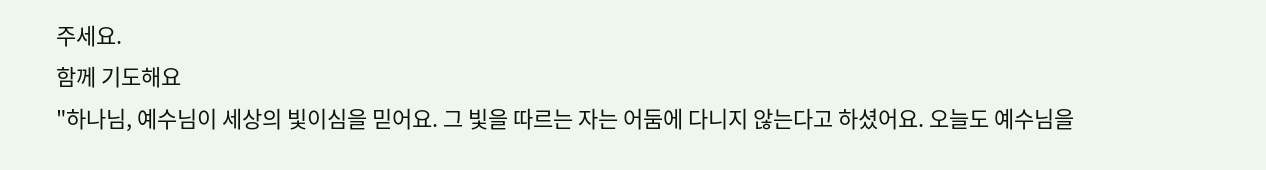주세요.
함께 기도해요
"하나님, 예수님이 세상의 빛이심을 믿어요. 그 빛을 따르는 자는 어둠에 다니지 않는다고 하셨어요. 오늘도 예수님을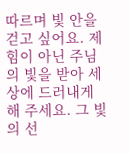따르며 빛 안을 걷고 싶어요. 제 힘이 아닌 주님의 빛을 받아 세상에 드러내게 해 주세요. 그 빛의 선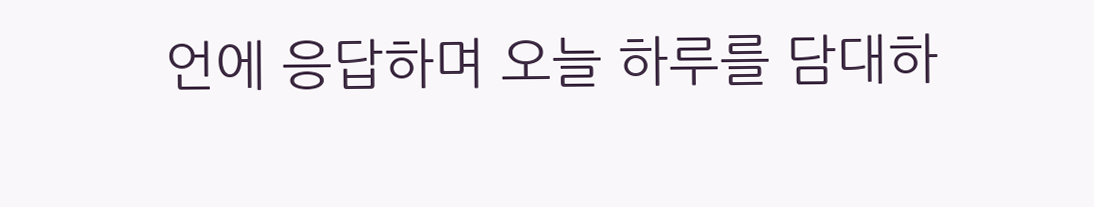언에 응답하며 오늘 하루를 담대하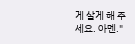게 살게 해 주세요. 아멘."